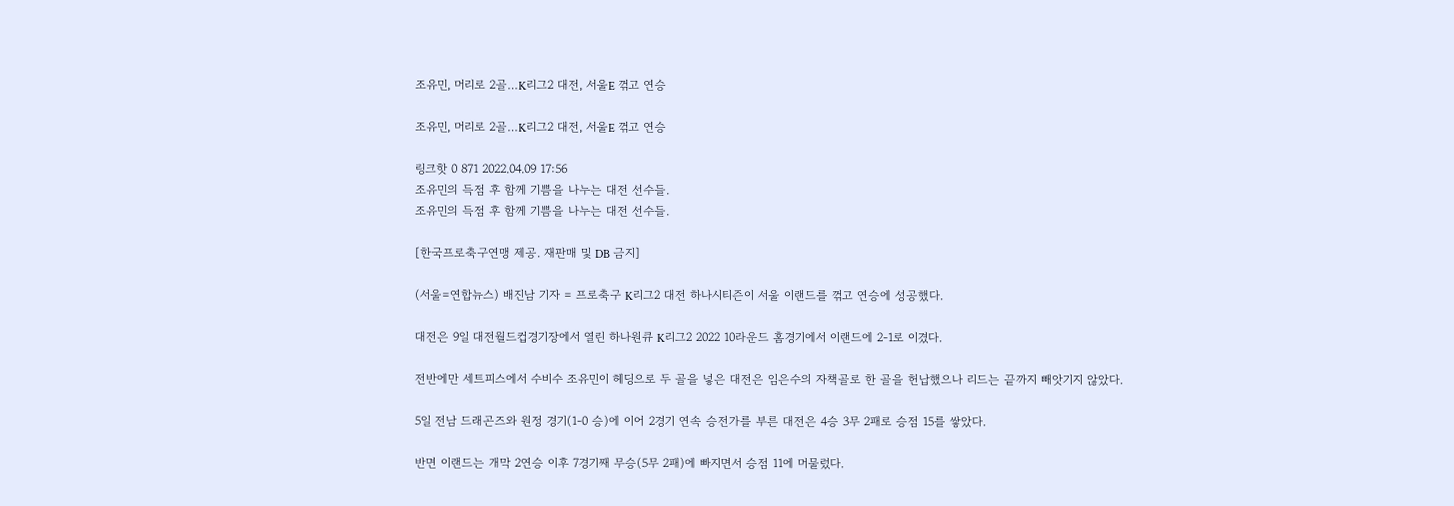조유민, 머리로 2골…K리그2 대전, 서울E 꺾고 연승

조유민, 머리로 2골…K리그2 대전, 서울E 꺾고 연승

링크핫 0 871 2022.04.09 17:56
조유민의 득점 후 함께 기쁨을 나누는 대전 선수들.
조유민의 득점 후 함께 기쁨을 나누는 대전 선수들.

[한국프로축구연맹 제공. 재판매 및 DB 금지]

(서울=연합뉴스) 배진남 기자 = 프로축구 K리그2 대전 하나시티즌이 서울 이랜드를 꺾고 연승에 성공했다.

대전은 9일 대전월드컵경기장에서 열린 하나원큐 K리그2 2022 10라운드 홈경기에서 이랜드에 2-1로 이겼다.

전반에만 세트피스에서 수비수 조유민이 헤딩으로 두 골을 넣은 대전은 임은수의 자책골로 한 골을 헌납했으나 리드는 끝까지 빼앗기지 않았다.

5일 전남 드래곤즈와 원정 경기(1-0 승)에 이어 2경기 연속 승전가를 부른 대전은 4승 3무 2패로 승점 15를 쌓았다.

반면 이랜드는 개막 2연승 이후 7경기째 무승(5무 2패)에 빠지면서 승점 11에 머물렀다.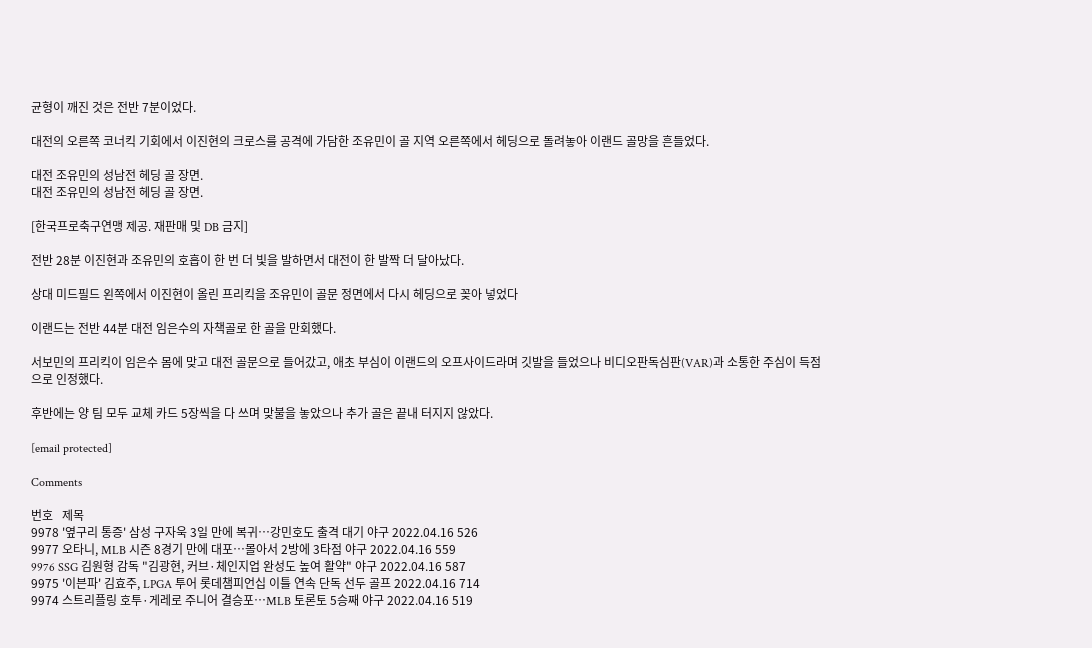균형이 깨진 것은 전반 7분이었다.

대전의 오른쪽 코너킥 기회에서 이진현의 크로스를 공격에 가담한 조유민이 골 지역 오른쪽에서 헤딩으로 돌려놓아 이랜드 골망을 흔들었다.

대전 조유민의 성남전 헤딩 골 장면.
대전 조유민의 성남전 헤딩 골 장면.

[한국프로축구연맹 제공. 재판매 및 DB 금지]

전반 28분 이진현과 조유민의 호흡이 한 번 더 빛을 발하면서 대전이 한 발짝 더 달아났다.

상대 미드필드 왼쪽에서 이진현이 올린 프리킥을 조유민이 골문 정면에서 다시 헤딩으로 꽂아 넣었다

이랜드는 전반 44분 대전 임은수의 자책골로 한 골을 만회했다.

서보민의 프리킥이 임은수 몸에 맞고 대전 골문으로 들어갔고, 애초 부심이 이랜드의 오프사이드라며 깃발을 들었으나 비디오판독심판(VAR)과 소통한 주심이 득점으로 인정했다.

후반에는 양 팀 모두 교체 카드 5장씩을 다 쓰며 맞불을 놓았으나 추가 골은 끝내 터지지 않았다.

[email protected]

Comments

번호   제목
9978 '옆구리 통증' 삼성 구자욱 3일 만에 복귀…강민호도 출격 대기 야구 2022.04.16 526
9977 오타니, MLB 시즌 8경기 만에 대포…몰아서 2방에 3타점 야구 2022.04.16 559
9976 SSG 김원형 감독 "김광현, 커브·체인지업 완성도 높여 활약" 야구 2022.04.16 587
9975 '이븐파' 김효주, LPGA 투어 롯데챔피언십 이틀 연속 단독 선두 골프 2022.04.16 714
9974 스트리플링 호투·게레로 주니어 결승포…MLB 토론토 5승째 야구 2022.04.16 519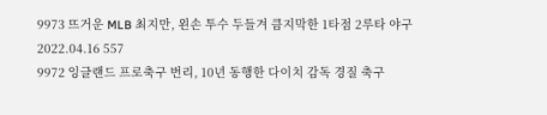9973 뜨거운 MLB 최지만, 왼손 투수 두들겨 큼지막한 1타점 2루타 야구 2022.04.16 557
9972 잉글랜드 프로축구 번리, 10년 동행한 다이치 감독 경질 축구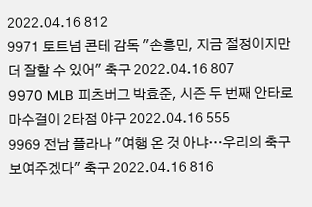2022.04.16 812
9971 토트넘 콘테 감독 "손흥민, 지금 절정이지만 더 잘할 수 있어" 축구 2022.04.16 807
9970 MLB 피츠버그 박효준, 시즌 두 번째 안타로 마수걸이 2타점 야구 2022.04.16 555
9969 전남 플라나 "여행 온 것 아냐…우리의 축구 보여주겠다" 축구 2022.04.16 816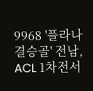9968 '플라나 결승골' 전남, ACL 1차전서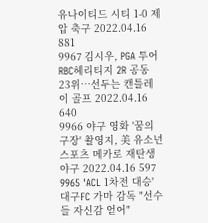유나이티드 시티 1-0 제압 축구 2022.04.16 881
9967 김시우, PGA 투어 RBC헤리티지 2R 공동 23위…선두는 캔틀레이 골프 2022.04.16 640
9966 야구 영화 '꿈의 구장' 촬영지, 美 유소년 스포츠 메카로 재탄생 야구 2022.04.16 597
9965 'ACL 1차전 대승' 대구FC 가마 감독 "선수들 자신감 얻어"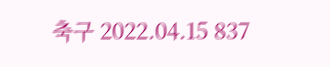축구 2022.04.15 837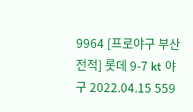9964 [프로야구 부산전적] 롯데 9-7 kt 야구 2022.04.15 559